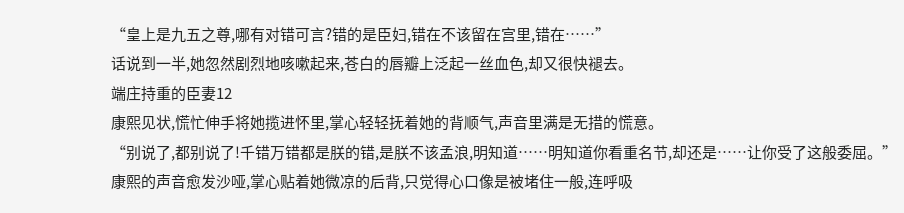“皇上是九五之尊,哪有对错可言?错的是臣妇,错在不该留在宫里,错在……”
话说到一半,她忽然剧烈地咳嗽起来,苍白的唇瓣上泛起一丝血色,却又很快褪去。
端庄持重的臣妻12
康熙见状,慌忙伸手将她揽进怀里,掌心轻轻抚着她的背顺气,声音里满是无措的慌意。
“别说了,都别说了!千错万错都是朕的错,是朕不该孟浪,明知道……明知道你看重名节,却还是……让你受了这般委屈。”
康熙的声音愈发沙哑,掌心贴着她微凉的后背,只觉得心口像是被堵住一般,连呼吸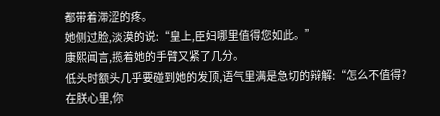都带着滞涩的疼。
她侧过脸,淡漠的说:“皇上,臣妇哪里值得您如此。”
康熙闻言,揽着她的手臂又紧了几分。
低头时额头几乎要碰到她的发顶,语气里满是急切的辩解:“怎么不值得?在朕心里,你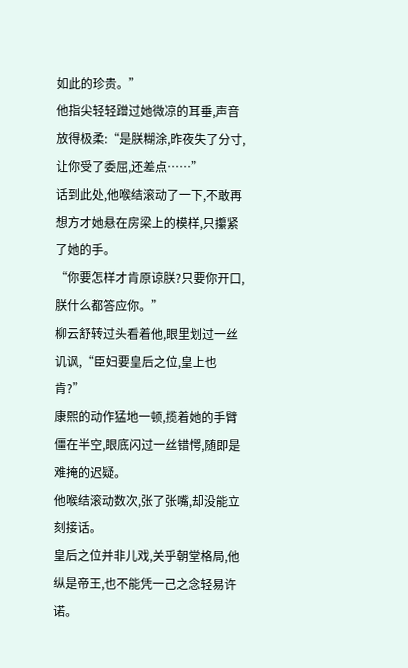如此的珍贵。”
他指尖轻轻蹭过她微凉的耳垂,声音放得极柔:“是朕糊涂,昨夜失了分寸,让你受了委屈,还差点……”
话到此处,他喉结滚动了一下,不敢再想方才她悬在房梁上的模样,只攥紧了她的手。
“你要怎样才肯原谅朕?只要你开口,朕什么都答应你。”
柳云舒转过头看着他,眼里划过一丝讥讽,“臣妇要皇后之位,皇上也肯?”
康熙的动作猛地一顿,揽着她的手臂僵在半空,眼底闪过一丝错愕,随即是难掩的迟疑。
他喉结滚动数次,张了张嘴,却没能立刻接话。
皇后之位并非儿戏,关乎朝堂格局,他纵是帝王,也不能凭一己之念轻易许诺。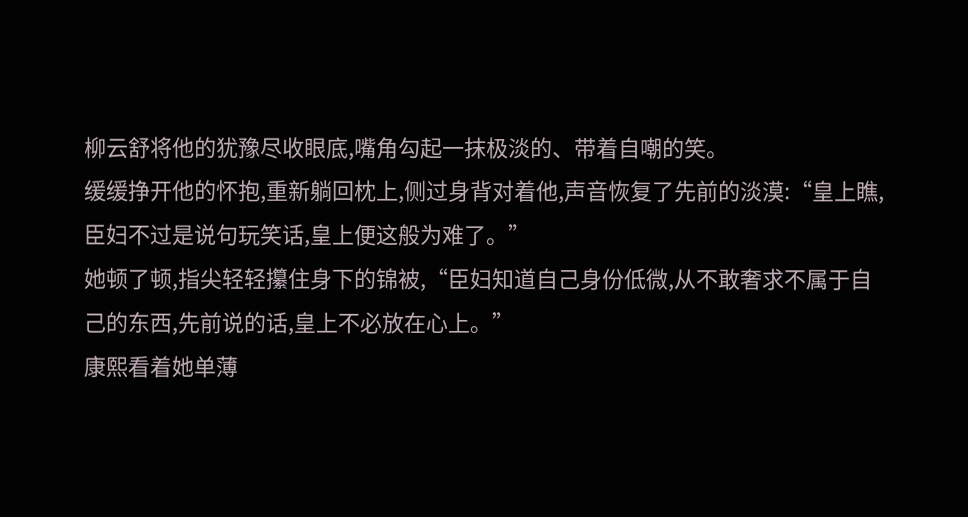柳云舒将他的犹豫尽收眼底,嘴角勾起一抹极淡的、带着自嘲的笑。
缓缓挣开他的怀抱,重新躺回枕上,侧过身背对着他,声音恢复了先前的淡漠:“皇上瞧,臣妇不过是说句玩笑话,皇上便这般为难了。”
她顿了顿,指尖轻轻攥住身下的锦被,“臣妇知道自己身份低微,从不敢奢求不属于自己的东西,先前说的话,皇上不必放在心上。”
康熙看着她单薄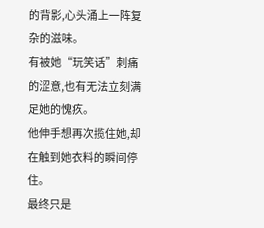的背影,心头涌上一阵复杂的滋味。
有被她“玩笑话”刺痛的涩意,也有无法立刻满足她的愧疚。
他伸手想再次揽住她,却在触到她衣料的瞬间停住。
最终只是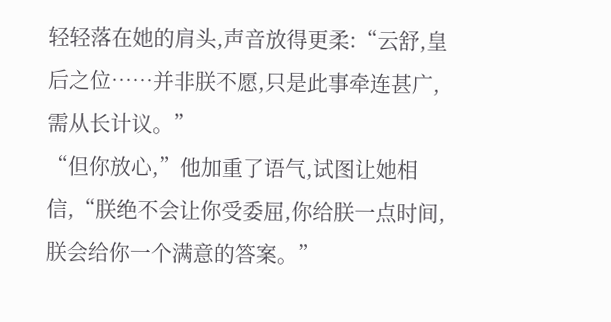轻轻落在她的肩头,声音放得更柔:“云舒,皇后之位……并非朕不愿,只是此事牵连甚广,需从长计议。”
“但你放心,”他加重了语气,试图让她相信,“朕绝不会让你受委屈,你给朕一点时间,朕会给你一个满意的答案。”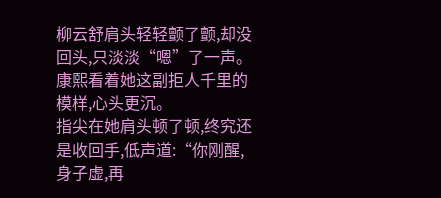柳云舒肩头轻轻颤了颤,却没回头,只淡淡“嗯”了一声。
康熙看着她这副拒人千里的模样,心头更沉。
指尖在她肩头顿了顿,终究还是收回手,低声道:“你刚醒,身子虚,再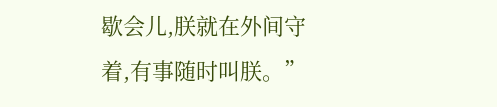歇会儿,朕就在外间守着,有事随时叫朕。”